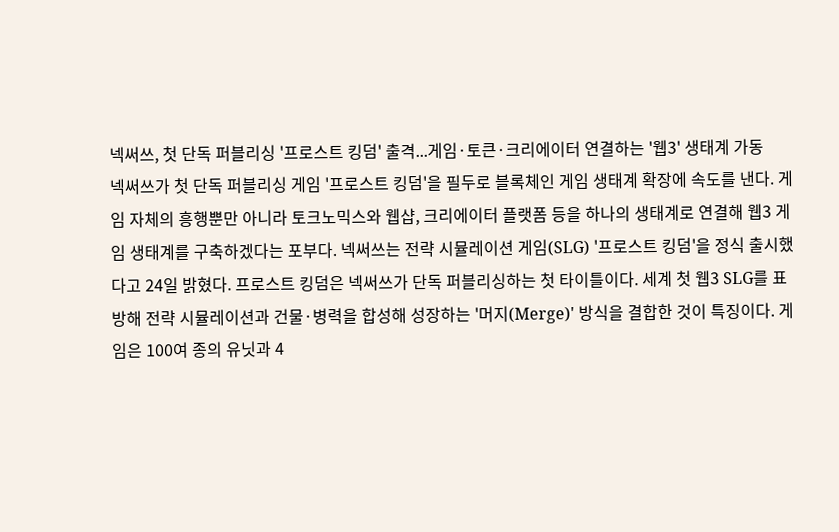넥써쓰, 첫 단독 퍼블리싱 '프로스트 킹덤' 출격...게임·토큰·크리에이터 연결하는 '웹3' 생태계 가동
넥써쓰가 첫 단독 퍼블리싱 게임 '프로스트 킹덤'을 필두로 블록체인 게임 생태계 확장에 속도를 낸다. 게임 자체의 흥행뿐만 아니라 토크노믹스와 웹샵, 크리에이터 플랫폼 등을 하나의 생태계로 연결해 웹3 게임 생태계를 구축하겠다는 포부다. 넥써쓰는 전략 시뮬레이션 게임(SLG) '프로스트 킹덤'을 정식 출시했다고 24일 밝혔다. 프로스트 킹덤은 넥써쓰가 단독 퍼블리싱하는 첫 타이틀이다. 세계 첫 웹3 SLG를 표방해 전략 시뮬레이션과 건물·병력을 합성해 성장하는 '머지(Merge)' 방식을 결합한 것이 특징이다. 게임은 100여 종의 유닛과 4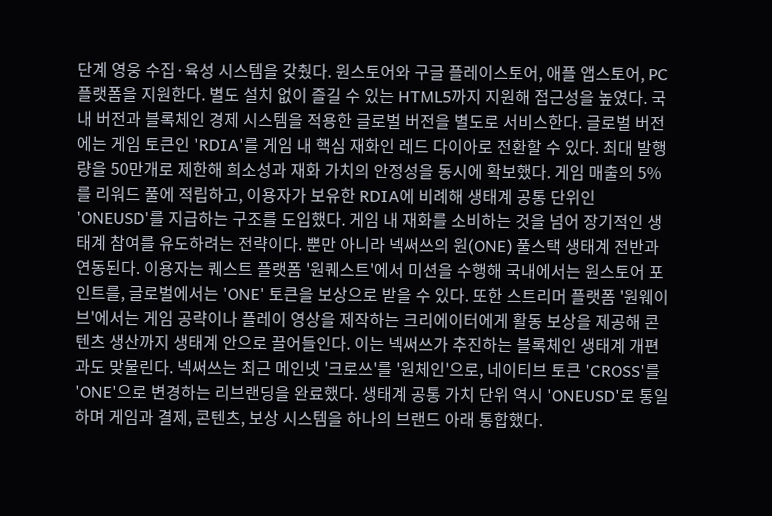단계 영웅 수집·육성 시스템을 갖췄다. 원스토어와 구글 플레이스토어, 애플 앱스토어, PC 플랫폼을 지원한다. 별도 설치 없이 즐길 수 있는 HTML5까지 지원해 접근성을 높였다. 국내 버전과 블록체인 경제 시스템을 적용한 글로벌 버전을 별도로 서비스한다. 글로벌 버전에는 게임 토큰인 'RDIA'를 게임 내 핵심 재화인 레드 다이아로 전환할 수 있다. 최대 발행량을 50만개로 제한해 희소성과 재화 가치의 안정성을 동시에 확보했다. 게임 매출의 5%를 리워드 풀에 적립하고, 이용자가 보유한 RDIA에 비례해 생태계 공통 단위인 'ONEUSD'를 지급하는 구조를 도입했다. 게임 내 재화를 소비하는 것을 넘어 장기적인 생태계 참여를 유도하려는 전략이다. 뿐만 아니라 넥써쓰의 원(ONE) 풀스택 생태계 전반과 연동된다. 이용자는 퀘스트 플랫폼 '원퀘스트'에서 미션을 수행해 국내에서는 원스토어 포인트를, 글로벌에서는 'ONE' 토큰을 보상으로 받을 수 있다. 또한 스트리머 플랫폼 '원웨이브'에서는 게임 공략이나 플레이 영상을 제작하는 크리에이터에게 활동 보상을 제공해 콘텐츠 생산까지 생태계 안으로 끌어들인다. 이는 넥써쓰가 추진하는 블록체인 생태계 개편과도 맞물린다. 넥써쓰는 최근 메인넷 '크로쓰'를 '원체인'으로, 네이티브 토큰 'CROSS'를 'ONE'으로 변경하는 리브랜딩을 완료했다. 생태계 공통 가치 단위 역시 'ONEUSD'로 통일하며 게임과 결제, 콘텐츠, 보상 시스템을 하나의 브랜드 아래 통합했다.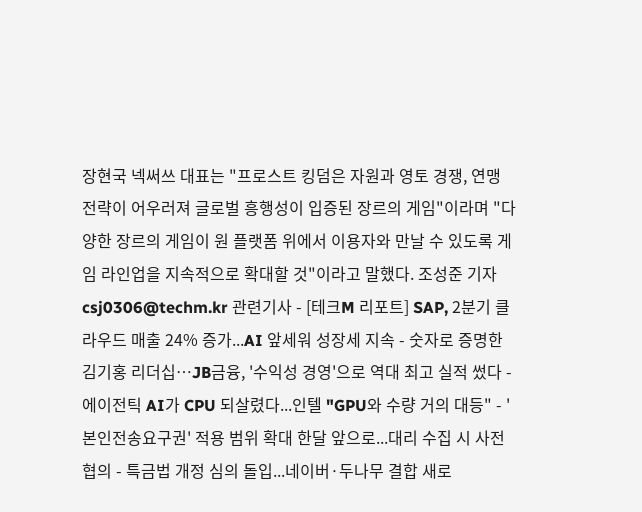장현국 넥써쓰 대표는 "프로스트 킹덤은 자원과 영토 경쟁, 연맹 전략이 어우러져 글로벌 흥행성이 입증된 장르의 게임"이라며 "다양한 장르의 게임이 원 플랫폼 위에서 이용자와 만날 수 있도록 게임 라인업을 지속적으로 확대할 것"이라고 말했다. 조성준 기자 csj0306@techm.kr 관련기사 - [테크M 리포트] SAP, 2분기 클라우드 매출 24% 증가...AI 앞세워 성장세 지속 - 숫자로 증명한 김기홍 리더십…JB금융, '수익성 경영'으로 역대 최고 실적 썼다 - 에이전틱 AI가 CPU 되살렸다...인텔 "GPU와 수량 거의 대등" - '본인전송요구권' 적용 범위 확대 한달 앞으로...대리 수집 시 사전협의 - 특금법 개정 심의 돌입...네이버·두나무 결합 새로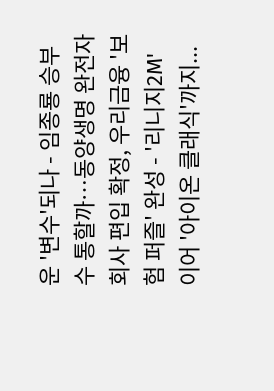운 '변수'되나 - 임종룡 승부수 통할까…동양생명 완전자회사 편입 확정, 우리금융 '보험 퍼즐' 완성 - '리니지2M' 이어 '아이온 클래식'까지...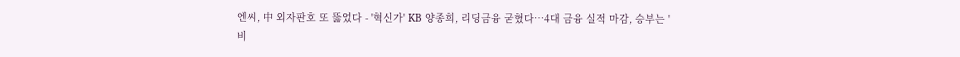엔씨, 中 외자판호 또 뚫었다 - '혁신가' KB 양종희, 리딩금융 굳혔다…4대 금융 실적 마감, 승부는 '비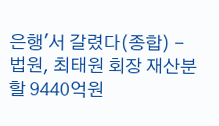은행'서 갈렸다(종합) - 법원, 최태원 회장 재산분할 9440억원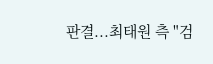판결...최태원 측 "검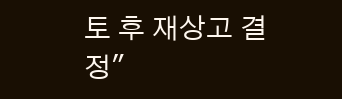토 후 재상고 결정"